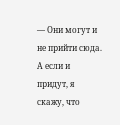— Они могут и не прийти сюда. А если и придут, я скажу, что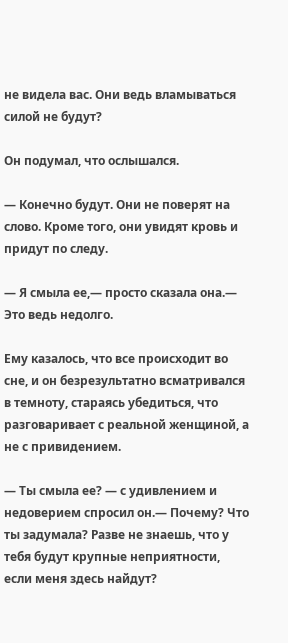не видела вас. Они ведь вламываться силой не будут?

Он подумал, что ослышался.

— Конечно будут. Они не поверят на слово. Кроме того, они увидят кровь и придут по следу.

— Я смыла ее,— просто сказала она.— Это ведь недолго.

Ему казалось, что все происходит во сне, и он безрезультатно всматривался в темноту, стараясь убедиться, что разговаривает с реальной женщиной, а не с привидением.

— Ты смыла ее? — с удивлением и недоверием спросил он.— Почему? Что ты задумала? Разве не знаешь, что у тебя будут крупные неприятности, если меня здесь найдут?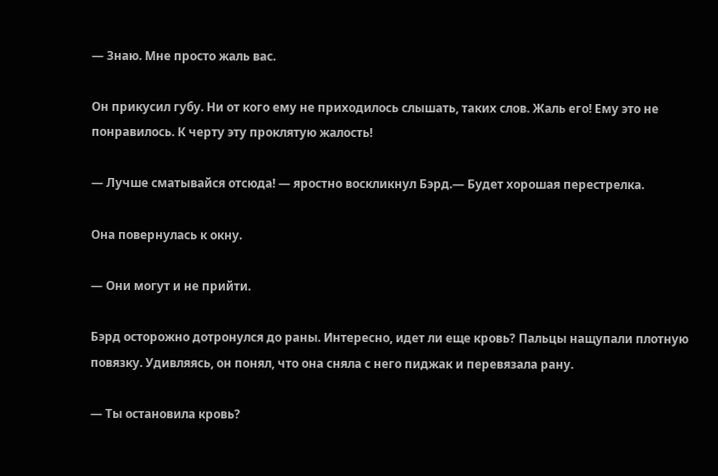— Знаю. Мне просто жаль вас.

Он прикусил губу. Ни от кого ему не приходилось слышать, таких слов. Жаль его! Ему это не понравилось. К черту эту проклятую жалость!

— Лучше сматывайся отсюда! — яростно воскликнул Бэрд.— Будет хорошая перестрелка.

Она повернулась к окну.

— Они могут и не прийти.

Бэрд осторожно дотронулся до раны. Интересно, идет ли еще кровь? Пальцы нащупали плотную повязку. Удивляясь, он понял, что она сняла с него пиджак и перевязала рану.

— Ты остановила кровь?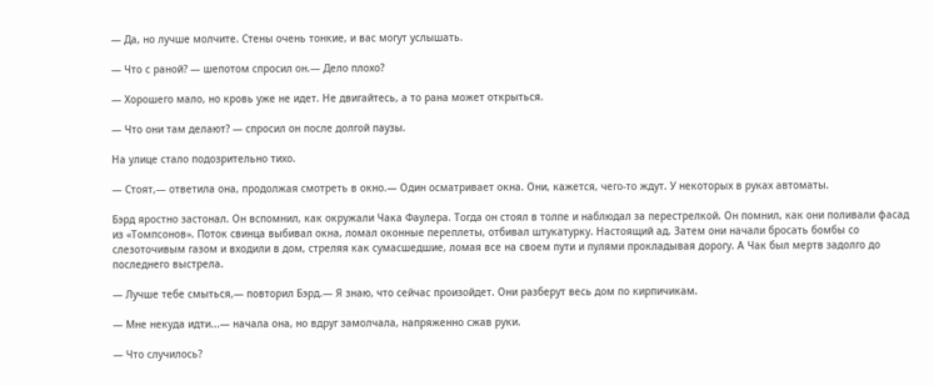— Да, но лучше молчите. Стены очень тонкие, и вас могут услышать.

— Что с раной? — шепотом спросил он.— Дело плохо?

— Хорошего мало, но кровь уже не идет. Не двигайтесь, а то рана может открыться.

— Что они там делают? — спросил он после долгой паузы.

На улице стало подозрительно тихо.

— Стоят,— ответила она, продолжая смотреть в окно.— Один осматривает окна. Они, кажется, чего-то ждут. У некоторых в руках автоматы.

Бэрд яростно застонал. Он вспомнил, как окружали Чака Фаулера. Тогда он стоял в толпе и наблюдал за перестрелкой. Он помнил, как они поливали фасад из «Томпсонов». Поток свинца выбивал окна, ломал оконные переплеты, отбивал штукатурку. Настоящий ад. Затем они начали бросать бомбы со слезоточивым газом и входили в дом, стреляя как сумасшедшие, ломая все на своем пути и пулями прокладывая дорогу. А Чак был мертв задолго до последнего выстрела.

— Лучше тебе смыться,— повторил Бэрд.— Я знаю, что сейчас произойдет. Они разберут весь дом по кирпичикам.

— Мне некуда идти...— начала она, но вдруг замолчала, напряженно сжав руки.

— Что случилось?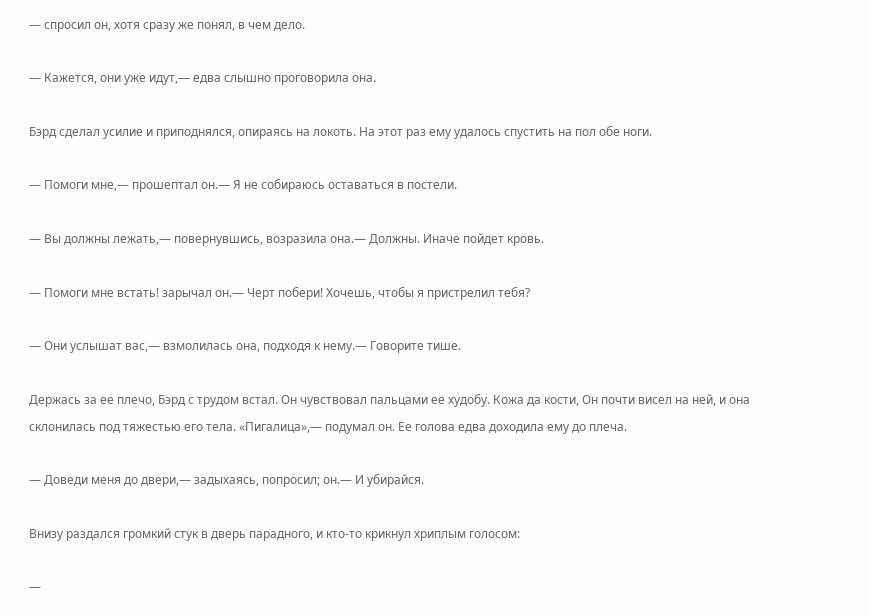— спросил он, хотя сразу же понял, в чем дело.

— Кажется, они уже идут,— едва слышно проговорила она.

Бэрд сделал усилие и приподнялся, опираясь на локоть. На этот раз ему удалось спустить на пол обе ноги.

— Помоги мне,— прошептал он.— Я не собираюсь оставаться в постели.

— Вы должны лежать,— повернувшись, возразила она.— Должны. Иначе пойдет кровь.

— Помоги мне встать! зарычал он.— Черт побери! Хочешь, чтобы я пристрелил тебя?

— Они услышат вас,— взмолилась она, подходя к нему.— Говорите тише.

Держась за ее плечо, Бэрд с трудом встал. Он чувствовал пальцами ее худобу. Кожа да кости, Он почти висел на ней, и она склонилась под тяжестью его тела. «Пигалица»,— подумал он. Ее голова едва доходила ему до плеча.

— Доведи меня до двери,— задыхаясь, попросил; он.— И убирайся.

Внизу раздался громкий стук в дверь парадного, и кто-то крикнул хриплым голосом:

—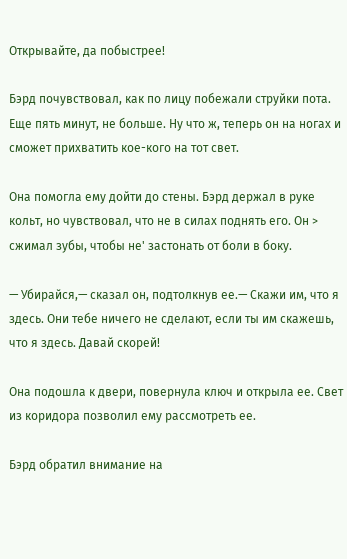Открывайте, да побыстрее!

Бэрд почувствовал, как по лицу побежали струйки пота. Еще пять минут, не больше. Ну что ж, теперь он на ногах и сможет прихватить кое-кого на тот свет.

Она помогла ему дойти до стены. Бэрд держал в руке кольт, но чувствовал, что не в силах поднять его. Он > сжимал зубы, чтобы не' застонать от боли в боку.

— Убирайся,— сказал он, подтолкнув ее.— Скажи им, что я здесь. Они тебе ничего не сделают, если ты им скажешь, что я здесь. Давай скорей!

Она подошла к двери, повернула ключ и открыла ее. Свет из коридора позволил ему рассмотреть ее.

Бэрд обратил внимание на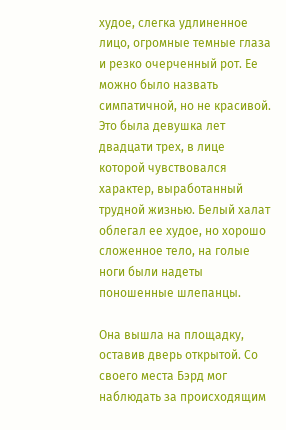худое, слегка удлиненное лицо, огромные темные глаза и резко очерченный рот. Ее можно было назвать симпатичной, но не красивой. Это была девушка лет двадцати трех, в лице которой чувствовался характер, выработанный трудной жизнью. Белый халат облегал ее худое, но хорошо сложенное тело, на голые ноги были надеты поношенные шлепанцы.

Она вышла на площадку, оставив дверь открытой. Со своего места Бэрд мог наблюдать за происходящим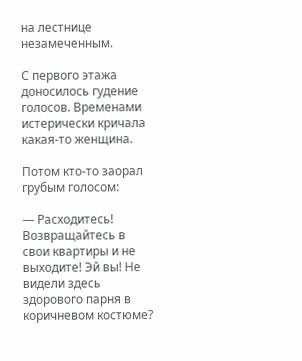на лестнице незамеченным.

С первого этажа доносилось гудение голосов. Временами истерически кричала какая-то женщина.

Потом кто-то заорал грубым голосом:

— Расходитесь! Возвращайтесь в свои квартиры и не выходите! Эй вы! Не видели здесь здорового парня в коричневом костюме?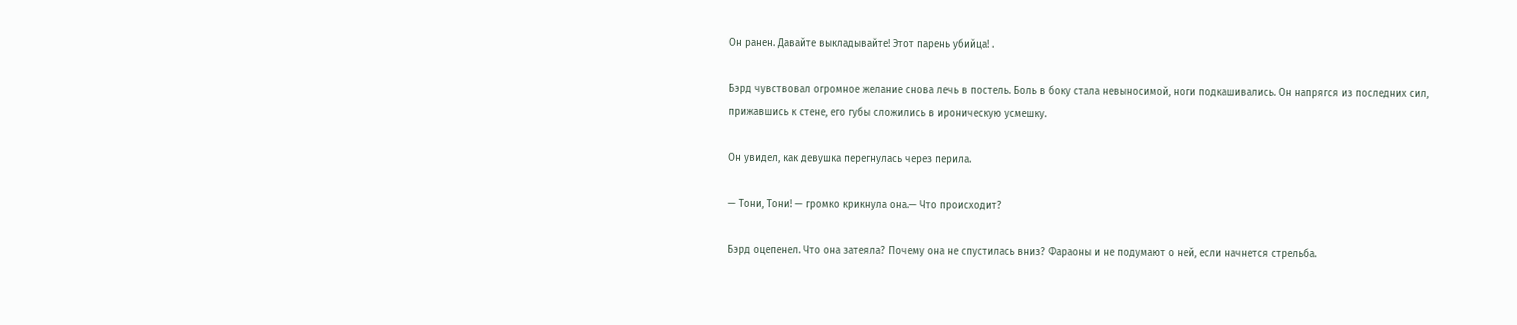Он ранен. Давайте выкладывайте! Этот парень убийца! .

Бэрд чувствовал огромное желание снова лечь в постель. Боль в боку стала невыносимой, ноги подкашивались. Он напрягся из последних сил, прижавшись к стене, его губы сложились в ироническую усмешку.

Он увидел, как девушка перегнулась через перила.

— Тони, Тони! — громко крикнула она.— Что происходит?

Бэрд оцепенел. Что она затеяла? Почему она не спустилась вниз? Фараоны и не подумают о ней, если начнется стрельба.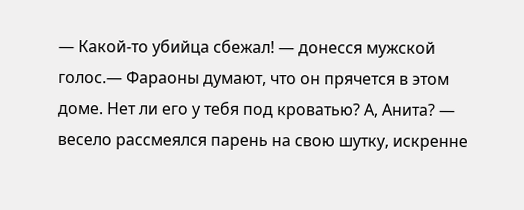— Какой-то убийца сбежал! — донесся мужской голос.— Фараоны думают, что он прячется в этом доме. Нет ли его у тебя под кроватью? А, Анита? — весело рассмеялся парень на свою шутку, искренне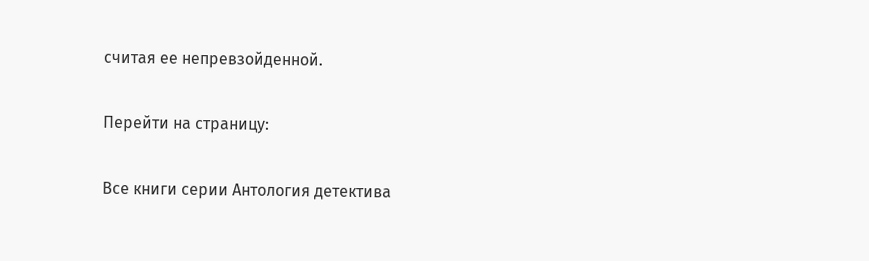считая ее непревзойденной.

Перейти на страницу:

Все книги серии Антология детектива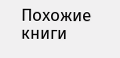Похожие книги